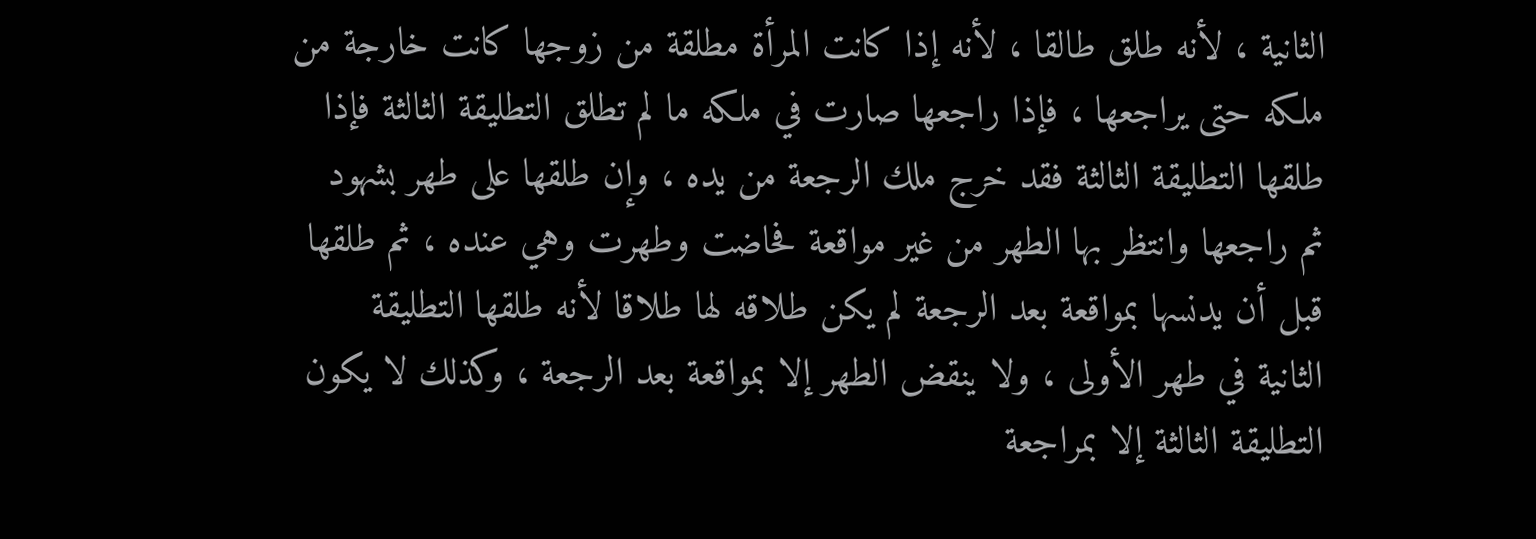الثانية ، لأنه طلق طالقا ، لأنه إذا كانت المرأة مطلقة من زوجها كانت خارجة من
ملكه حتى يراجعها ، فإذا راجعها صارت في ملكه ما لم تطلق التطليقة الثالثة فإذا
طلقها التطليقة الثالثة فقد خرج ملك الرجعة من يده ، وإن طلقها على طهر بشهود
ثم راجعها وانتظر بها الطهر من غير مواقعة فحاضت وطهرت وهي عنده ، ثم طلقها
قبل أن يدنسها بمواقعة بعد الرجعة لم يكن طلاقه لها طلاقا لأنه طلقها التطليقة
الثانية في طهر الأولى ، ولا ينقض الطهر إلا بمواقعة بعد الرجعة ، وكذلك لا يكون
التطليقة الثالثة إلا بمراجعة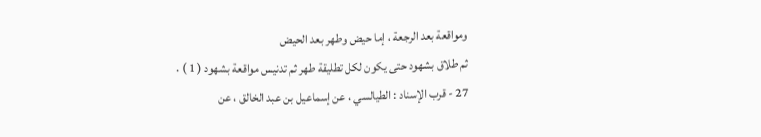ومواقعة بعد الرجعة ، إما حيض وطهر بعد الحيض
ثم طلاق بشهود حتى يكون لكل تطليقة طهر ثم تدنيس مواقعة بشهود ( 1 ) .
27 - قرب الإسناد : الطيالسي ، عن إسماعيل بن عبد الخالق ، عن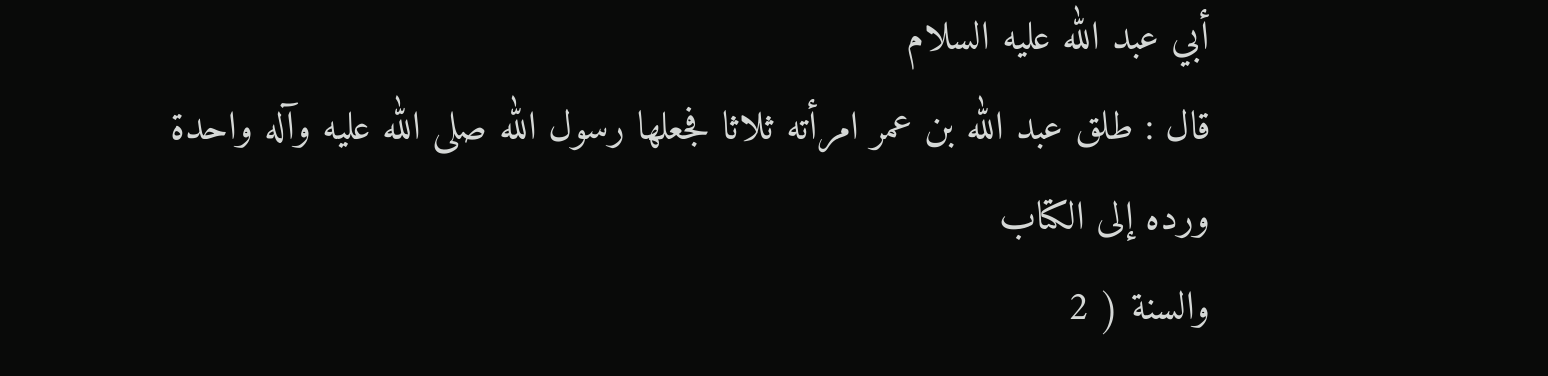أبي عبد الله عليه السلام
قال : طلق عبد الله بن عمر امرأته ثلاثا فجعلها رسول الله صلى الله عليه وآله واحدة ورده إلى الكتاب
والسنة ( 2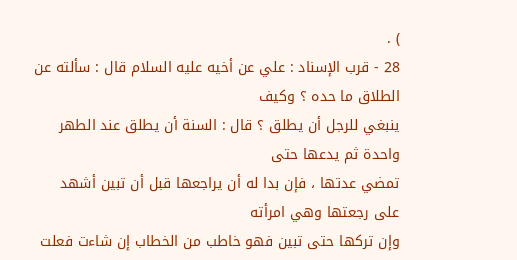) .
28 - قرب الإسناد : علي عن أخيه عليه السلام قال : سألته عن الطلاق ما حده ؟ وكيف
ينبغي للرجل أن يطلق ؟ قال : السنة أن يطلق عند الطهر واحدة ثم يدعها حتى
تمضي عدتها ، فإن بدا له أن يراجعها قبل أن تبين أشهد على رجعتها وهي امرأته
وإن تركها حتى تبين فهو خاطب من الخطاب إن شاءت فعلت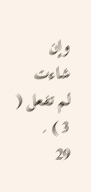وإن شاءت
لم تفعل ( 3 ) .
29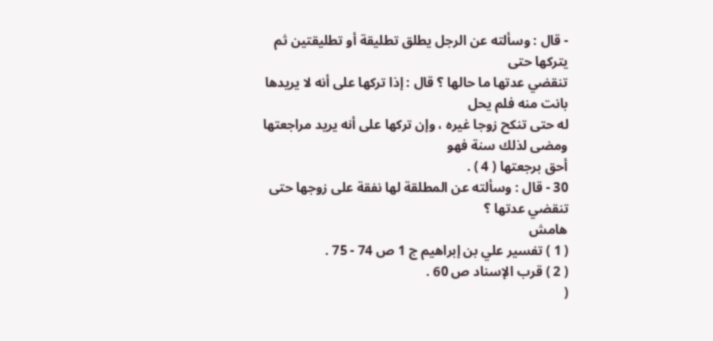- قال : وسألته عن الرجل يطلق تطليقة أو تطليقتين ثم يتركها حتى
تنقضي عدتها ما حالها ؟ قال : إذا تركها على أنه لا يريدها بانت منه فلم يحل
له حتى تنكح زوجا غيره ، وإن تركها على أنه يريد مراجعتها ومضى لذلك سنة فهو
أحق برجعتها ( 4 ) .
30 - قال : وسألته عن المطلقة لها نفقة على زوجها حتى تنقضي عدتها ؟
هامش
( 1 ) تفسير علي بن إبراهيم ج 1 ص 74 - 75 .
( 2 ) قرب الإسناد ص 60 .
(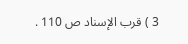3 ) قرب الإسناد ص 110 .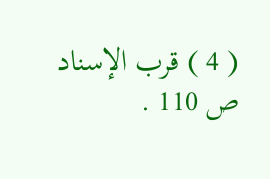( 4 ) قرب الإسناد ص 110 .